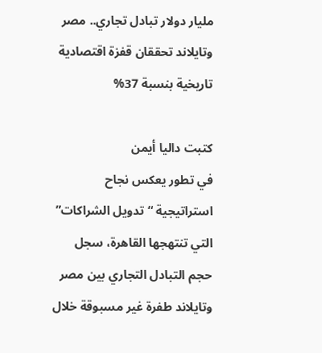مليار دولار تبادل تجاري.. مصر وتايلاند تحققان قفزة اقتصادية تاريخية بنسبة 37%

كتبت داليا أيمن
في تطور يعكس نجاح استراتيجية “تدويل الشراكات” التي تنتهجها القاهرة، سجل حجم التبادل التجاري بين مصر وتايلاند طفرة غير مسبوقة خلال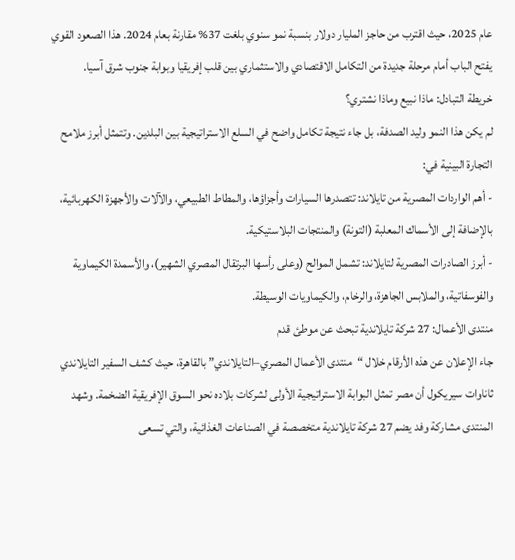عام 2025، حيث اقترب من حاجز المليار دولار بنسبة نمو سنوي بلغت 37% مقارنة بعام 2024. هذا الصعود القوي يفتح الباب أمام مرحلة جديدة من التكامل الاقتصادي والاستثماري بين قلب إفريقيا وبوابة جنوب شرق آسيا.
خريطة التبادل: ماذا نبيع وماذا نشتري؟
لم يكن هذا النمو وليد الصدفة، بل جاء نتيجة تكامل واضح في السلع الاستراتيجية بين البلدين. وتتمثل أبرز ملامح التجارة البينية في:
- أهم الواردات المصرية من تايلاند: تتصدرها السيارات وأجزاؤها، والمطاط الطبيعي، والآلات والأجهزة الكهربائية، بالإضافة إلى الأسماك المعلبة (التونة) والمنتجات البلاستيكية.
- أبرز الصادرات المصرية لتايلاند: تشمل الموالح (وعلى رأسها البرتقال المصري الشهير)، والأسمدة الكيماوية والفوسفاتية، والملابس الجاهزة، والرخام، والكيماويات الوسيطة.
منتدى الأعمال: 27 شركة تايلاندية تبحث عن موطئ قدم
جاء الإعلان عن هذه الأرقام خلال “منتدى الأعمال المصري–التايلاندي” بالقاهرة، حيث كشف السفير التايلاندي ثاناوات سيريكول أن مصر تمثل البوابة الاستراتيجية الأولى لشركات بلاده نحو السوق الإفريقية الضخمة. وشهد المنتدى مشاركة وفد يضم 27 شركة تايلاندية متخصصة في الصناعات الغذائية، والتي تسعى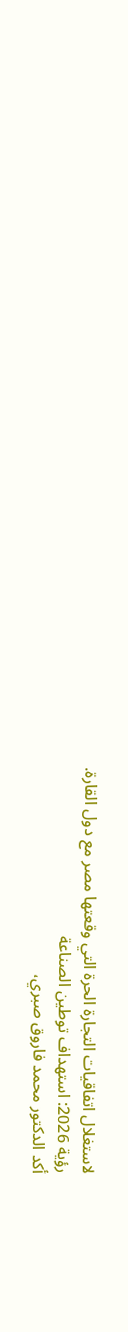لاستغلال اتفاقيات التجارة الحرة التي وقعتها مصر مع دول القارة.
رؤية 2026: استهداف توطين الصناعة
أكد الدكتور محمد فاروق صبري،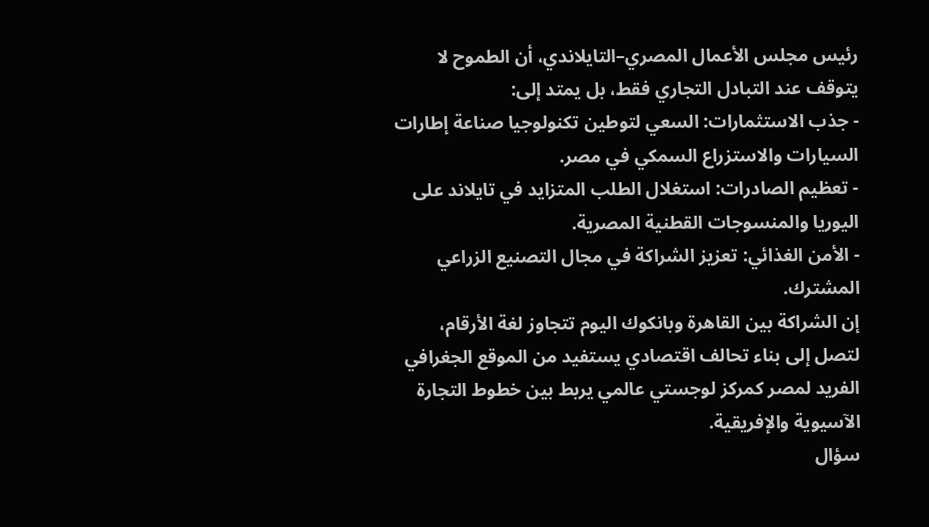رئيس مجلس الأعمال المصري–التايلاندي، أن الطموح لا يتوقف عند التبادل التجاري فقط، بل يمتد إلى:
- جذب الاستثمارات: السعي لتوطين تكنولوجيا صناعة إطارات السيارات والاستزراع السمكي في مصر.
- تعظيم الصادرات: استغلال الطلب المتزايد في تايلاند على اليوريا والمنسوجات القطنية المصرية.
- الأمن الغذائي: تعزيز الشراكة في مجال التصنيع الزراعي المشترك.
إن الشراكة بين القاهرة وبانكوك اليوم تتجاوز لغة الأرقام، لتصل إلى بناء تحالف اقتصادي يستفيد من الموقع الجغرافي الفريد لمصر كمركز لوجستي عالمي يربط بين خطوط التجارة الآسيوية والإفريقية.
سؤال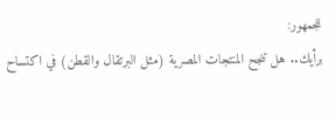للجمهور:
برأيك.. هل تنجح المنتجات المصرية (مثل البرتقال والقطن) في اكتساح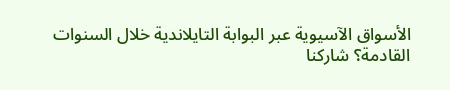الأسواق الآسيوية عبر البوابة التايلاندية خلال السنوات القادمة؟ شاركنا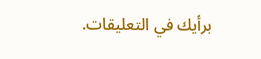برأيك في التعليقات.